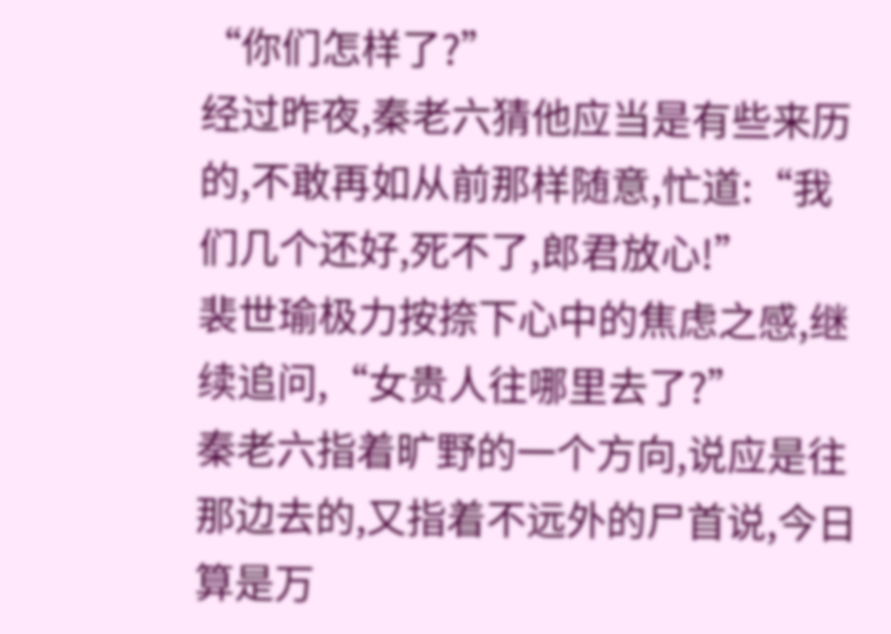“你们怎样了?”
经过昨夜,秦老六猜他应当是有些来历的,不敢再如从前那样随意,忙道:“我们几个还好,死不了,郎君放心!”
裴世瑜极力按捺下心中的焦虑之感,继续追问,“女贵人往哪里去了?”
秦老六指着旷野的一个方向,说应是往那边去的,又指着不远外的尸首说,今日算是万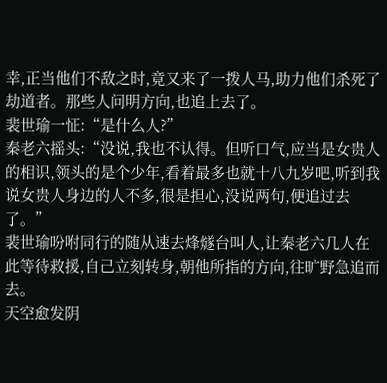幸,正当他们不敌之时,竟又来了一拨人马,助力他们杀死了劫道者。那些人问明方向,也追上去了。
裴世瑜一怔:“是什么人?”
秦老六摇头:“没说,我也不认得。但听口气,应当是女贵人的相识,领头的是个少年,看着最多也就十八九岁吧,听到我说女贵人身边的人不多,很是担心,没说两句,便追过去了。”
裴世瑜吩咐同行的随从速去烽燧台叫人,让秦老六几人在此等待救援,自己立刻转身,朝他所指的方向,往旷野急追而去。
天空愈发阴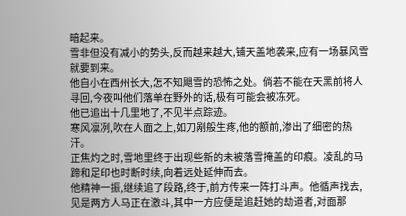暗起来。
雪非但没有减小的势头,反而越来越大,铺天盖地袭来,应有一场暴风雪就要到来。
他自小在西州长大,怎不知飓雪的恐怖之处。倘若不能在天黑前将人寻回,今夜叫他们落单在野外的话,极有可能会被冻死。
他已追出十几里地了,不见半点踪迹。
寒风凛冽,吹在人面之上,如刀剐般生疼,他的额前,渗出了细密的热汗。
正焦灼之时,雪地里终于出现些新的未被落雪掩盖的印痕。凌乱的马蹄和足印也时断时续,向着远处延伸而去。
他精神一振,继续追了段路,终于,前方传来一阵打斗声。他循声找去,见是两方人马正在激斗,其中一方应便是追赶她的劫道者,对面那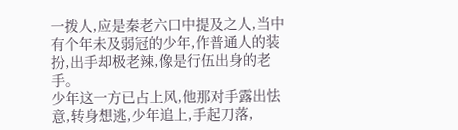一拨人,应是秦老六口中提及之人,当中有个年未及弱冠的少年,作普通人的装扮,出手却极老辣,像是行伍出身的老手。
少年这一方已占上风,他那对手露出怯意,转身想逃,少年追上,手起刀落,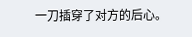一刀插穿了对方的后心。